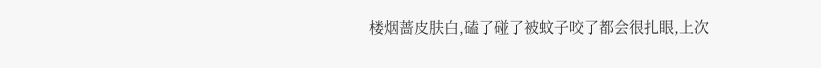楼烟蔷皮肤白,磕了碰了被蚊子咬了都会很扎眼,上次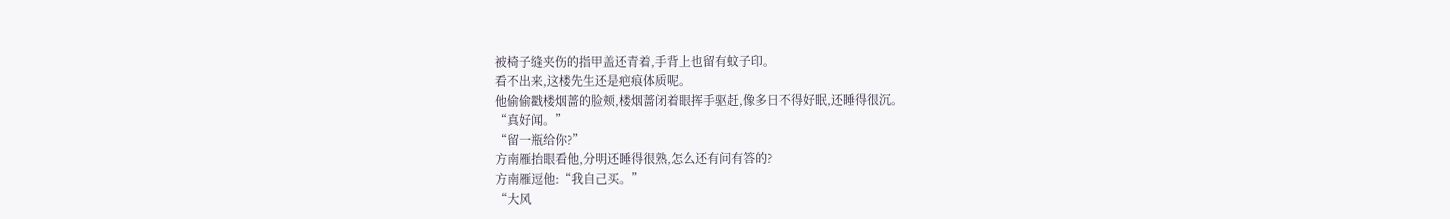被椅子缝夹伤的指甲盖还青着,手背上也留有蚊子印。
看不出来,这楼先生还是疤痕体质呢。
他偷偷戳楼烟蔷的脸颊,楼烟蔷闭着眼挥手驱赶,像多日不得好眠,还睡得很沉。
“真好闻。”
“留一瓶给你?”
方南雁抬眼看他,分明还睡得很熟,怎么还有问有答的?
方南雁逗他:“我自己买。”
“大风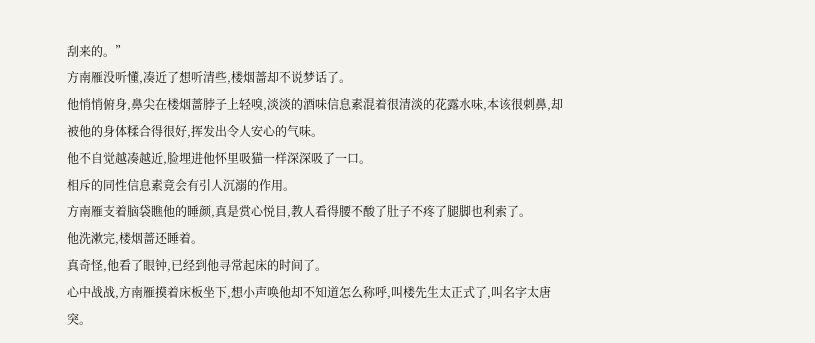刮来的。”
方南雁没听懂,凑近了想听清些,楼烟蔷却不说梦话了。
他悄悄俯身,鼻尖在楼烟蔷脖子上轻嗅,淡淡的酒味信息素混着很清淡的花露水味,本该很刺鼻,却被他的身体糅合得很好,挥发出令人安心的气味。
他不自觉越凑越近,脸埋进他怀里吸猫一样深深吸了一口。
相斥的同性信息素竟会有引人沉溺的作用。
方南雁支着脑袋瞧他的睡颜,真是赏心悦目,教人看得腰不酸了肚子不疼了腿脚也利索了。
他洗漱完,楼烟蔷还睡着。
真奇怪,他看了眼钟,已经到他寻常起床的时间了。
心中战战,方南雁摸着床板坐下,想小声唤他却不知道怎么称呼,叫楼先生太正式了,叫名字太唐突。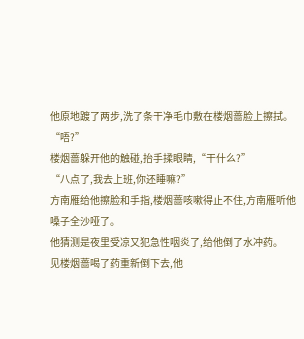他原地踱了两步,洗了条干净毛巾敷在楼烟蔷脸上擦拭。
“唔?”
楼烟蔷躲开他的触碰,抬手揉眼睛,“干什么?”
“八点了,我去上班,你还睡嘛?”
方南雁给他擦脸和手指,楼烟蔷咳嗽得止不住,方南雁听他嗓子全沙哑了。
他猜测是夜里受凉又犯急性咽炎了,给他倒了水冲药。
见楼烟蔷喝了药重新倒下去,他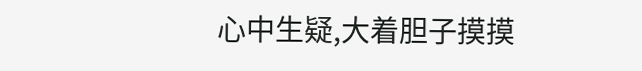心中生疑,大着胆子摸摸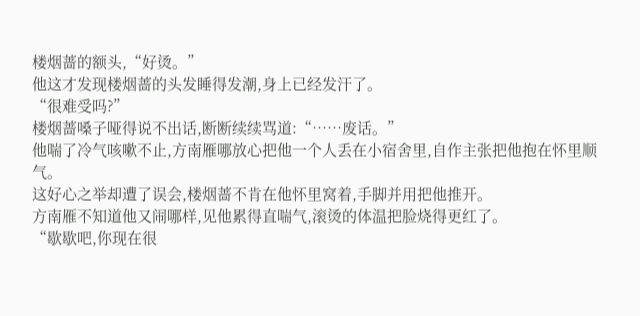楼烟蔷的额头,“好烫。”
他这才发现楼烟蔷的头发睡得发潮,身上已经发汗了。
“很难受吗?”
楼烟蔷嗓子哑得说不出话,断断续续骂道:“……废话。”
他喘了冷气咳嗽不止,方南雁哪放心把他一个人丢在小宿舍里,自作主张把他抱在怀里顺气。
这好心之举却遭了误会,楼烟蔷不肯在他怀里窝着,手脚并用把他推开。
方南雁不知道他又闹哪样,见他累得直喘气,滚烫的体温把脸烧得更红了。
“歇歇吧,你现在很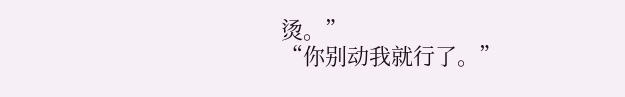烫。”
“你别动我就行了。”